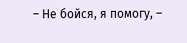– Не бойся, я помогу, –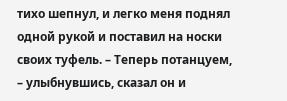тихо шепнул, и легко меня поднял одной рукой и поставил на носки своих туфель. – Теперь потанцуем, – улыбнувшись, сказал он и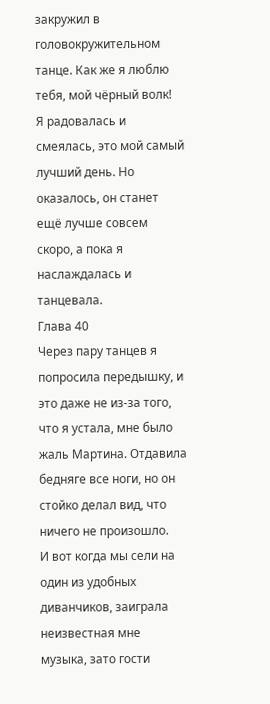закружил в головокружительном танце. Как же я люблю тебя, мой чёрный волк!
Я радовалась и смеялась, это мой самый лучший день. Но оказалось, он станет ещё лучше совсем скоро, а пока я наслаждалась и танцевала.
Глава 40
Через пару танцев я попросила передышку, и это даже не из-за того, что я устала, мне было жаль Мартина. Отдавила бедняге все ноги, но он стойко делал вид, что ничего не произошло.
И вот когда мы сели на один из удобных диванчиков, заиграла неизвестная мне музыка, зато гости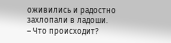оживились и радостно захлопали в ладоши.
– Что происходит?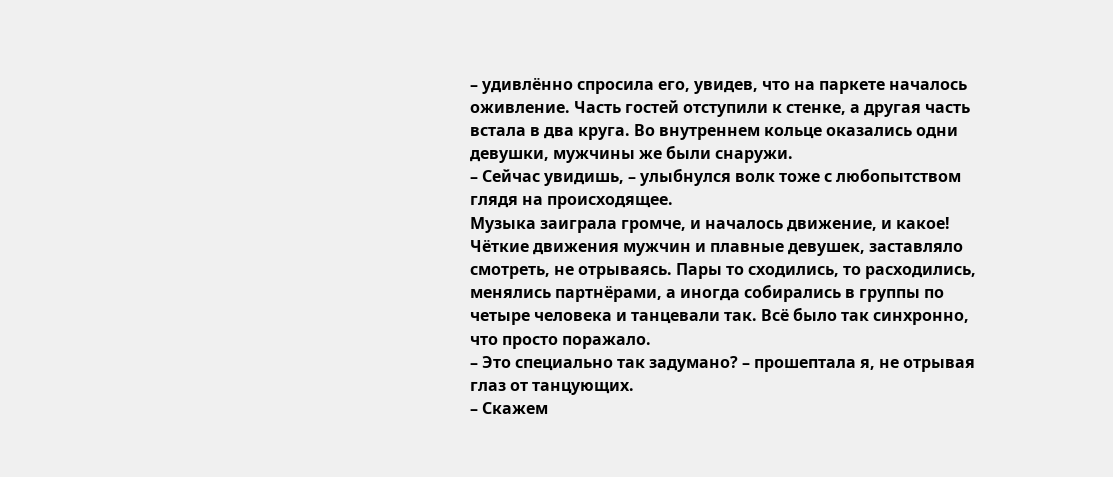– удивлённо спросила его, увидев, что на паркете началось оживление. Часть гостей отступили к стенке, а другая часть встала в два круга. Во внутреннем кольце оказались одни девушки, мужчины же были снаружи.
– Сейчас увидишь, – улыбнулся волк тоже с любопытством глядя на происходящее.
Музыка заиграла громче, и началось движение, и какое! Чёткие движения мужчин и плавные девушек, заставляло смотреть, не отрываясь. Пары то сходились, то расходились, менялись партнёрами, а иногда собирались в группы по четыре человека и танцевали так. Всё было так синхронно, что просто поражало.
– Это специально так задумано? – прошептала я, не отрывая глаз от танцующих.
– Скажем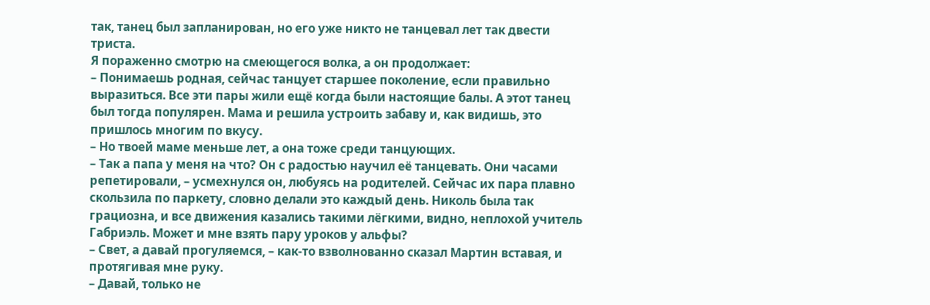так, танец был запланирован, но его уже никто не танцевал лет так двести триста.
Я пораженно смотрю на смеющегося волка, а он продолжает:
– Понимаешь родная, сейчас танцует старшее поколение, если правильно выразиться. Все эти пары жили ещё когда были настоящие балы. А этот танец был тогда популярен. Мама и решила устроить забаву и, как видишь, это пришлось многим по вкусу.
– Но твоей маме меньше лет, а она тоже среди танцующих.
– Так а папа у меня на что? Он с радостью научил её танцевать. Они часами репетировали, – усмехнулся он, любуясь на родителей. Сейчас их пара плавно скользила по паркету, словно делали это каждый день. Николь была так грациозна, и все движения казались такими лёгкими, видно, неплохой учитель Габриэль. Может и мне взять пару уроков у альфы?
– Свет, а давай прогуляемся, – как-то взволнованно сказал Мартин вставая, и протягивая мне руку.
– Давай, только не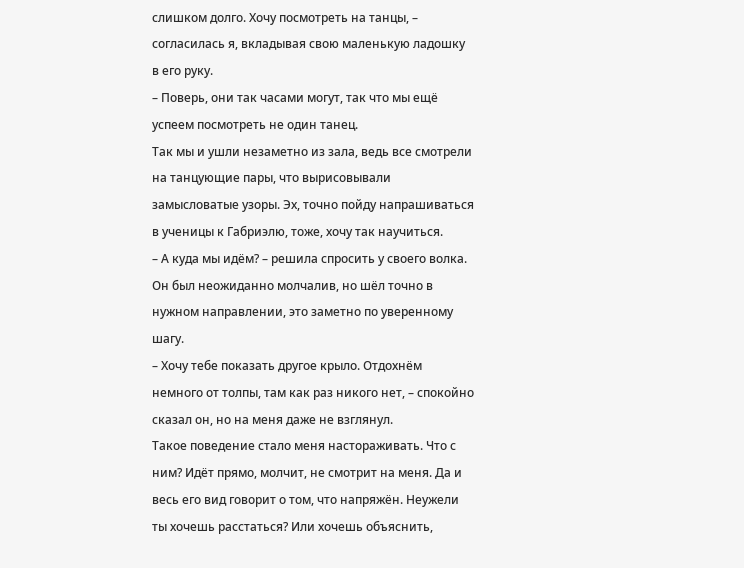слишком долго. Хочу посмотреть на танцы, – согласилась я, вкладывая свою маленькую ладошку в его руку.
– Поверь, они так часами могут, так что мы ещё успеем посмотреть не один танец.
Так мы и ушли незаметно из зала, ведь все смотрели на танцующие пары, что вырисовывали замысловатые узоры. Эх, точно пойду напрашиваться в ученицы к Габриэлю, тоже, хочу так научиться.
– А куда мы идём? – решила спросить у своего волка.
Он был неожиданно молчалив, но шёл точно в нужном направлении, это заметно по уверенному шагу.
– Хочу тебе показать другое крыло. Отдохнём немного от толпы, там как раз никого нет, – спокойно сказал он, но на меня даже не взглянул.
Такое поведение стало меня настораживать. Что с ним? Идёт прямо, молчит, не смотрит на меня. Да и весь его вид говорит о том, что напряжён. Неужели ты хочешь расстаться? Или хочешь объяснить,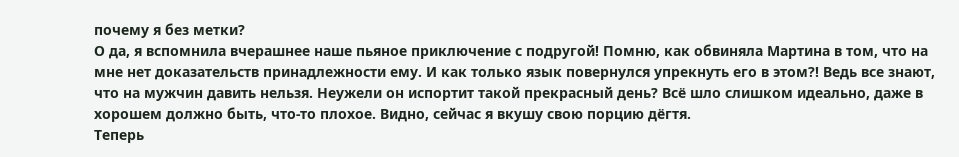почему я без метки?
О да, я вспомнила вчерашнее наше пьяное приключение с подругой! Помню, как обвиняла Мартина в том, что на мне нет доказательств принадлежности ему. И как только язык повернулся упрекнуть его в этом?! Ведь все знают, что на мужчин давить нельзя. Неужели он испортит такой прекрасный день? Всё шло слишком идеально, даже в хорошем должно быть, что-то плохое. Видно, сейчас я вкушу свою порцию дёгтя.
Теперь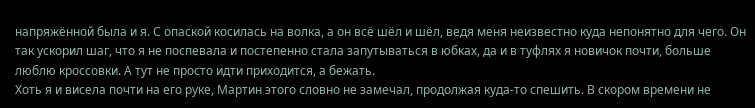напряжённой была и я. С опаской косилась на волка, а он всё шёл и шёл, ведя меня неизвестно куда непонятно для чего. Он так ускорил шаг, что я не поспевала и постепенно стала запутываться в юбках, да и в туфлях я новичок почти, больше люблю кроссовки. А тут не просто идти приходится, а бежать.
Хоть я и висела почти на его руке, Мартин этого словно не замечал, продолжая куда-то спешить. В скором времени не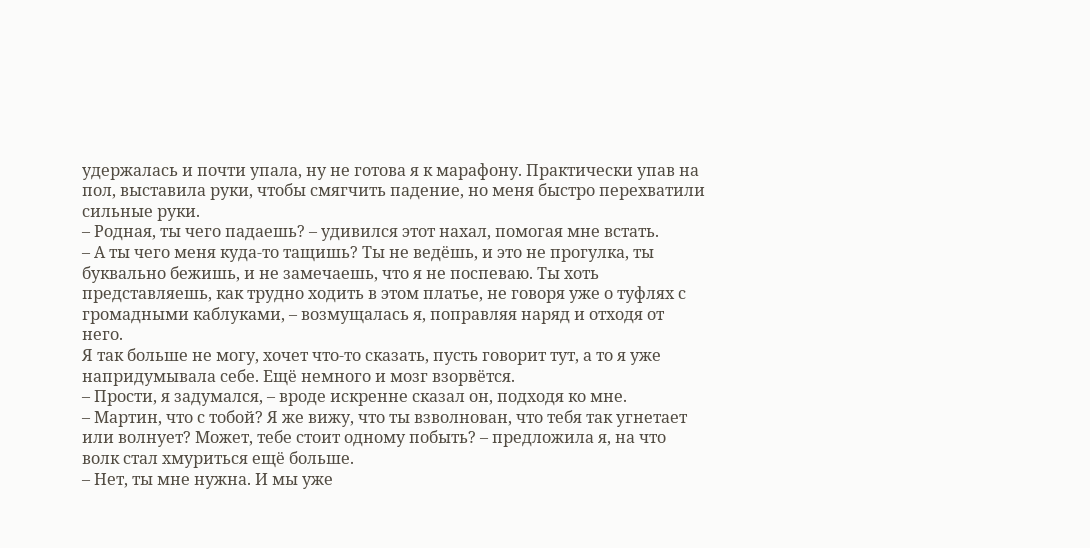удержалась и почти упала, ну не готова я к марафону. Практически упав на пол, выставила руки, чтобы смягчить падение, но меня быстро перехватили сильные руки.
– Родная, ты чего падаешь? – удивился этот нахал, помогая мне встать.
– А ты чего меня куда-то тащишь? Ты не ведёшь, и это не прогулка, ты буквально бежишь, и не замечаешь, что я не поспеваю. Ты хоть представляешь, как трудно ходить в этом платье, не говоря уже о туфлях с громадными каблуками, – возмущалась я, поправляя наряд и отходя от него.
Я так больше не могу, хочет что-то сказать, пусть говорит тут, а то я уже напридумывала себе. Ещё немного и мозг взорвётся.
– Прости, я задумался, – вроде искренне сказал он, подходя ко мне.
– Мартин, что с тобой? Я же вижу, что ты взволнован, что тебя так угнетает или волнует? Может, тебе стоит одному побыть? – предложила я, на что волк стал хмуриться ещё больше.
– Нет, ты мне нужна. И мы уже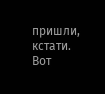пришли, кстати. Вот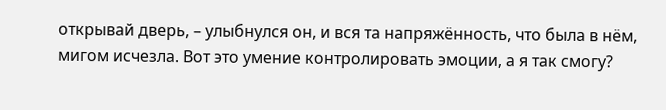открывай дверь, – улыбнулся он, и вся та напряжённость, что была в нём, мигом исчезла. Вот это умение контролировать эмоции, а я так смогу?